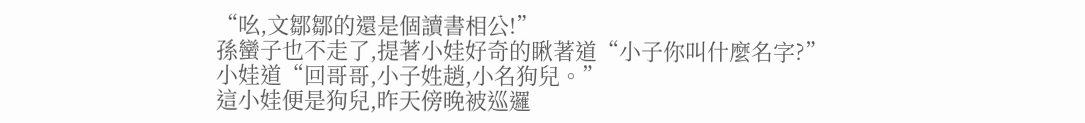“吆,文鄒鄒的還是個讀書相公!”
孫蠻子也不走了,提著小娃好奇的瞅著道“小子你叫什麼名字?”
小娃道“回哥哥,小子姓趙,小名狗兒。”
這小娃便是狗兒,昨天傍晚被巡邏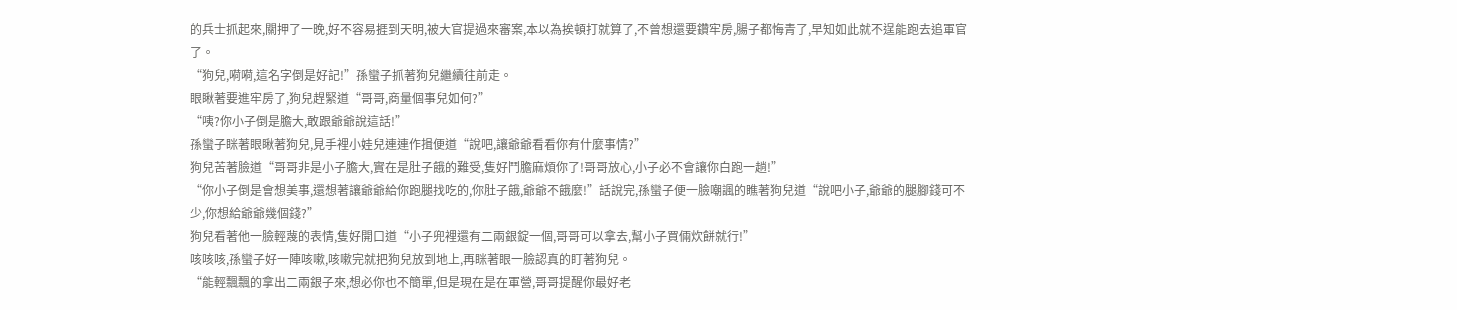的兵士抓起來,關押了一晚,好不容易捱到天明,被大官提過來審案,本以為挨頓打就算了,不曾想還要鑽牢房,腸子都悔青了,早知如此就不逞能跑去追軍官了。
“狗兒,嗬嗬,這名字倒是好記!”孫蠻子抓著狗兒繼續往前走。
眼瞅著要進牢房了,狗兒趕緊道“哥哥,商量個事兒如何?”
“咦?你小子倒是膽大,敢跟爺爺說這話!”
孫蠻子眯著眼瞅著狗兒,見手裡小娃兒連連作揖便道“說吧,讓爺爺看看你有什麼事情?”
狗兒苦著臉道“哥哥非是小子膽大,實在是肚子餓的難受,隻好鬥膽麻煩你了!哥哥放心,小子必不會讓你白跑一趟!”
“你小子倒是會想美事,還想著讓爺爺給你跑腿找吃的,你肚子餓,爺爺不餓麼!”話說完,孫蠻子便一臉嘲諷的瞧著狗兒道“說吧小子,爺爺的腿腳錢可不少,你想給爺爺幾個錢?”
狗兒看著他一臉輕蔑的表情,隻好開口道“小子兜裡還有二兩銀錠一個,哥哥可以拿去,幫小子買倆炊餅就行!”
咳咳咳,孫蠻子好一陣咳嗽,咳嗽完就把狗兒放到地上,再眯著眼一臉認真的盯著狗兒。
“能輕飄飄的拿出二兩銀子來,想必你也不簡單,但是現在是在軍營,哥哥提醒你最好老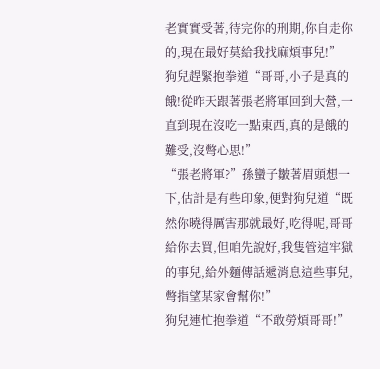老實實受著,待完你的刑期,你自走你的,現在最好莫給我找麻煩事兒!”
狗兒趕緊抱拳道“哥哥,小子是真的餓!從昨天跟著張老將軍回到大營,一直到現在沒吃一點東西,真的是餓的難受,沒彆心思!”
“張老將軍?”孫蠻子皺著眉頭想一下,估計是有些印象,便對狗兒道“既然你曉得厲害那就最好,吃得呢,哥哥給你去買,但咱先說好,我隻管這牢獄的事兒,給外麵傳話遞消息這些事兒,彆指望某家會幫你!”
狗兒連忙抱拳道“不敢勞煩哥哥!”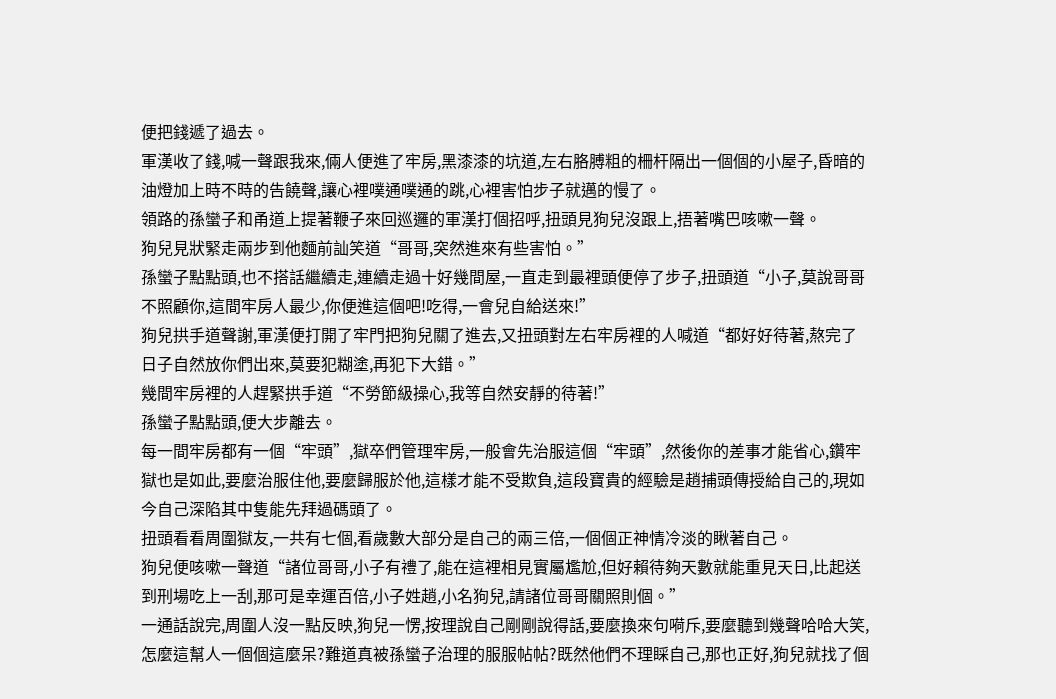便把錢遞了過去。
軍漢收了錢,喊一聲跟我來,倆人便進了牢房,黑漆漆的坑道,左右胳膊粗的柵杆隔出一個個的小屋子,昏暗的油燈加上時不時的告饒聲,讓心裡噗通噗通的跳,心裡害怕步子就邁的慢了。
領路的孫蠻子和甬道上提著鞭子來回巡邏的軍漢打個招呼,扭頭見狗兒沒跟上,捂著嘴巴咳嗽一聲。
狗兒見狀緊走兩步到他麵前訕笑道“哥哥,突然進來有些害怕。”
孫蠻子點點頭,也不搭話繼續走,連續走過十好幾間屋,一直走到最裡頭便停了步子,扭頭道“小子,莫說哥哥不照顧你,這間牢房人最少,你便進這個吧!吃得,一會兒自給送來!”
狗兒拱手道聲謝,軍漢便打開了牢門把狗兒關了進去,又扭頭對左右牢房裡的人喊道“都好好待著,熬完了日子自然放你們出來,莫要犯糊塗,再犯下大錯。”
幾間牢房裡的人趕緊拱手道“不勞節級操心,我等自然安靜的待著!”
孫蠻子點點頭,便大步離去。
每一間牢房都有一個“牢頭”,獄卒們管理牢房,一般會先治服這個“牢頭”,然後你的差事才能省心,鑽牢獄也是如此,要麼治服住他,要麼歸服於他,這樣才能不受欺負,這段寶貴的經驗是趙捕頭傳授給自己的,現如今自己深陷其中隻能先拜過碼頭了。
扭頭看看周圍獄友,一共有七個,看歲數大部分是自己的兩三倍,一個個正神情冷淡的瞅著自己。
狗兒便咳嗽一聲道“諸位哥哥,小子有禮了,能在這裡相見實屬尷尬,但好賴待夠天數就能重見天日,比起送到刑場吃上一刮,那可是幸運百倍,小子姓趙,小名狗兒,請諸位哥哥關照則個。”
一通話說完,周圍人沒一點反映,狗兒一愣,按理說自己剛剛說得話,要麼換來句嗬斥,要麼聽到幾聲哈哈大笑,怎麼這幫人一個個這麼呆?難道真被孫蠻子治理的服服帖帖?既然他們不理睬自己,那也正好,狗兒就找了個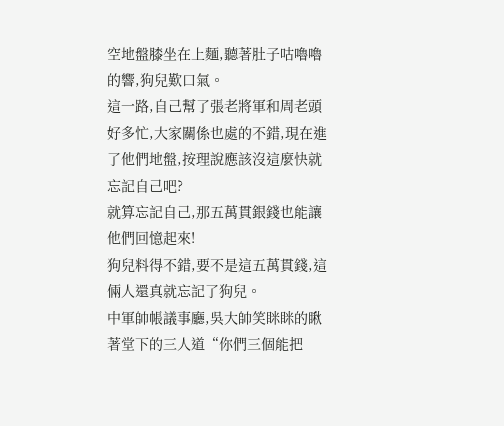空地盤膝坐在上麵,聽著肚子咕嚕嚕的響,狗兒歎口氣。
這一路,自己幫了張老將軍和周老頭好多忙,大家關係也處的不錯,現在進了他們地盤,按理說應該沒這麼快就忘記自己吧?
就算忘記自己,那五萬貫銀錢也能讓他們回憶起來!
狗兒料得不錯,要不是這五萬貫錢,這倆人還真就忘記了狗兒。
中軍帥帳議事廳,吳大帥笑眯眯的瞅著堂下的三人道“你們三個能把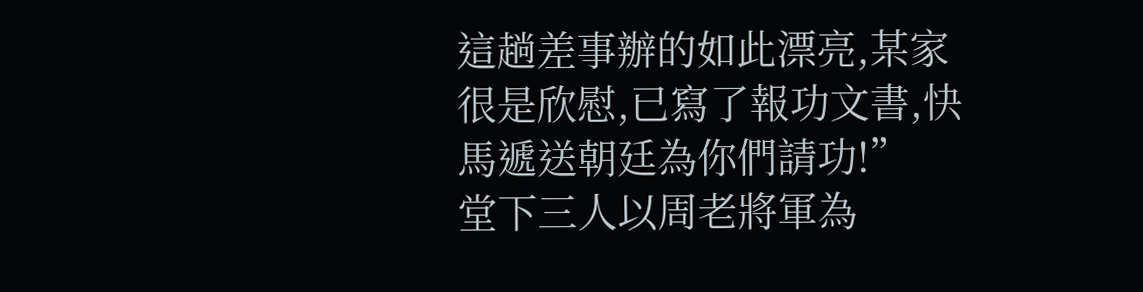這趟差事辦的如此漂亮,某家很是欣慰,已寫了報功文書,快馬遞送朝廷為你們請功!”
堂下三人以周老將軍為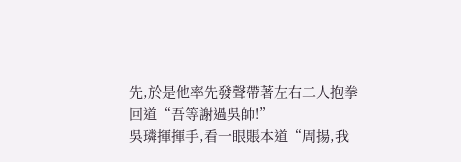先,於是他率先發聲帶著左右二人抱拳回道“吾等謝過吳帥!”
吳璘揮揮手,看一眼賬本道“周揚,我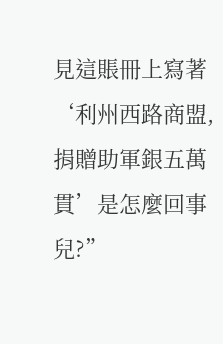見這賬冊上寫著‘利州西路商盟,捐贈助軍銀五萬貫’是怎麼回事兒?”